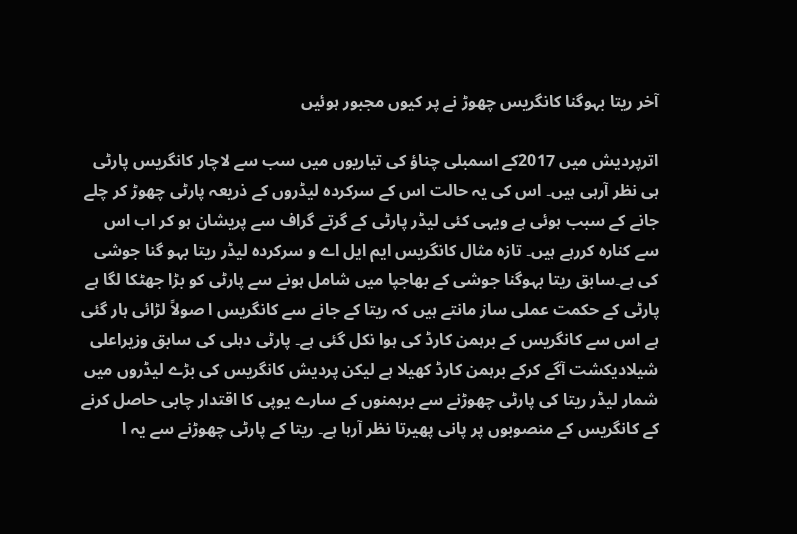آخر ریتا بہوگنا کانگریس چھوڑ نے پر کیوں مجبور ہوئیں

اترپردیش میں 2017کے اسمبلی چناؤ کی تیاریوں میں سب سے لاچار کانگریس پارٹی ہی نظر آرہی ہیں۔ اس کی یہ حالت اس کے سرکردہ لیڈروں کے ذریعہ پارٹی چھوڑ کر چلے جانے کے سبب ہوئی ہے ویہی کئی لیڈر پارٹی کے گرتے گراف سے پریشان ہو کر اب اس سے کنارہ کررہے ہیں۔ تازہ مثال کانگریس ایم ایل اے و سرکردہ لیڈر ریتا بہو گنا جوشی کی ہے۔سابق ریتا بہوگنا جوشی کے بھاجپا میں شامل ہونے سے پارٹی کو بڑا جھٹکا لگا ہے پارٹی کے حکمت عملی ساز مانتے ہیں کہ ریتا کے جانے سے کانگریس ا صولاً لڑائی ہار گئی ہے اس سے کانگریس کے برہمن کارڈ کی ہوا نکل گئی ہے۔ پارٹی دہلی کی سابق وزیراعلی شیلادیکشت آگے کرکے برہمن کارڈ کھیلا ہے لیکن پردیش کانگریس کی بڑے لیڈروں میں شمار لیڈر ریتا کی پارٹی چھوڑنے سے برہمنوں کے سارے یوپی کا اقتدار چابی حاصل کرنے کے کانگریس کے منصوبوں پر پانی پھیرتا نظر آرہا ہے۔ ریتا کے پارٹی چھوڑنے سے یہ ا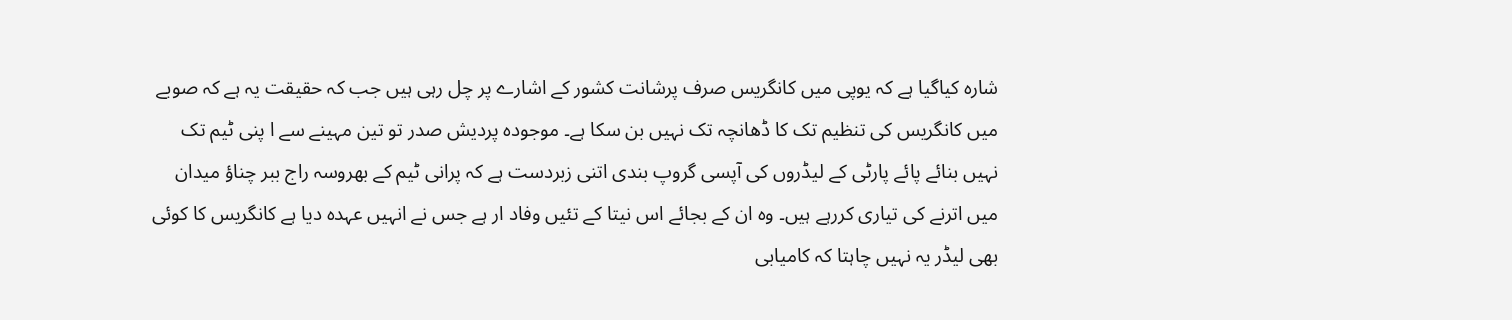شارہ کیاگیا ہے کہ یوپی میں کانگریس صرف پرشانت کشور کے اشارے پر چل رہی ہیں جب کہ حقیقت یہ ہے کہ صوبے میں کانگریس کی تنظیم تک کا ڈھانچہ تک نہیں بن سکا ہے۔ موجودہ پردیش صدر تو تین مہینے سے ا پنی ٹیم تک نہیں بنائے پائے پارٹی کے لیڈروں کی آپسی گروپ بندی اتنی زبردست ہے کہ پرانی ٹیم کے بھروسہ راج ببر چناؤ میدان میں اترنے کی تیاری کررہے ہیں۔ وہ ان کے بجائے اس نیتا کے تئیں وفاد ار ہے جس نے انہیں عہدہ دیا ہے کانگریس کا کوئی بھی لیڈر یہ نہیں چاہتا کہ کامیابی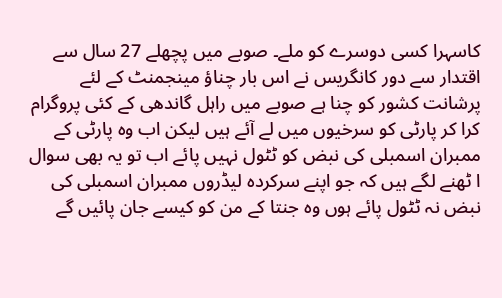کاسہرا کسی دوسرے کو ملے۔ صوبے میں پچھلے 27 سال سے اقتدار سے دور کانگریس نے اس بار چناؤ مینجمنٹ کے لئے پرشانت کشور کو چنا ہے صوبے میں راہل گاندھی کے کئی پروگرام کرا کر پارٹی کو سرخیوں میں لے آئے ہیں لیکن اب وہ پارٹی کے ممبران اسمبلی کی نبض کو ٹٹول نہیں پائے اب تو یہ بھی سوال ا ٹھنے لگے ہیں کہ جو اپنے سرکردہ لیڈروں ممبران اسمبلی کی نبض نہ ٹٹول پائے ہوں وہ جنتا کے من کو کیسے جان پائیں گے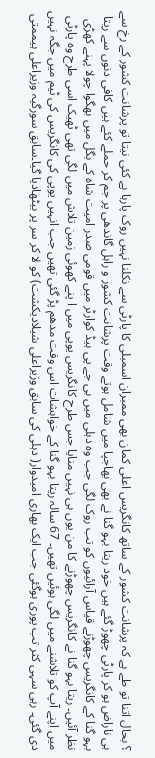؟ بحال اتنا تو طے ہے کہ پرشانت کشور کے ساتھ کانگریس اعلی کمان بھی ممبران اسمبلی کا پارٹی سے نکلنا نہیں روک پارہا ہے کئی نیتا تو پرشانت کشور کے رخ سے ہی ناراض ہو کر پارٹی چھوڑ گئے ہیں خود ریتا بہو گنا نے بھی بھاجپا میں شامل ہوتے وقت پرشانت کشور و راہل گاندھی پر جم کر حملے کئے ہیں کافی دنوں سے ریتا بہو گنا کے کانگریس چھوڑنے قیاس آرائیوں کو تب روک لگی جب وہ دہلی میں بی جے پی ہیڈ کوارٹر میں قومی صدر امیت شاہ کے بگل میں بھگوا چولا پہنے کھڑی نظر آئیں۔ ریتا بہو گنا نے کانگریس چھوڑنے کا من یوں ہی نہیں منایا جس طرح کانگریس یوپی میں ا پنے کھوئی زمین تلاش میں لگی تھی ٹھیک اسی طرح وہ پارٹی میں اپنے آپ کو تلاشنے میں لگی ہوئیں تھیں۔ 67 سالہ ریتا بہو گنا کے خواہشات اس وقت مدھم پڑ گئی تھیں جب انہیں یوپی کی کانگریس کی ٹیم میں جگہ نہیں دی گئی۔ رہی سہی کثر تب پوری ہوگئی جب ایک بھاری امیدوار( دہلی کی سابق وزیراعلی شیلادیکشت) کو لا کر سر پر بیٹھادیا گیا۔سابق سورگیہ وزیراعلی ہیممتی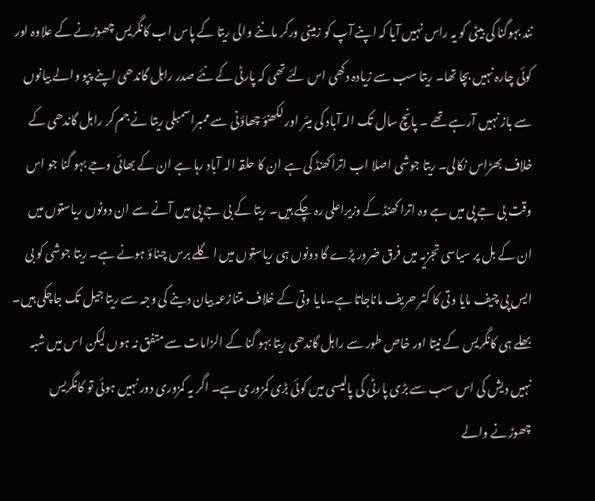نند بہوگنا کی بیٹی کو یہ راس نہیں آیا کہ اپنے آپ کو زمینی ورکر ماننے والی ریتا کے پاس اب کانگریس چھوڑنے کے علاوہ اور کوئی چارہ نہیں بچا تھا۔ ریتا سب سے زیادہ دکھی اس لئے تھی کہ پارٹی کے نئے صدر راہل گاندھی اپنے پپو والے بیانوں سے باز نہیں آرہے تھے ۔ پانچ سال تک الہ آباد کی میئر اور لکھنؤ چھاؤنی سے ممبراسمبلی ریتا نے جم کر راہل گاندھی کے خلاف بھڑاس نکالی۔ ریتا جوشی اصلا اب اتراکھنڈ کی ہے ان کا حلقہ الہ آباد رہا ہے ان کے بھائی وجے بہو گنا جو اس وقت بی جے پی میں ہے وہ اترا کھنڈ کے وزیراعلی رہ چکے ہیں۔ ریتا کے بی جے پی میں آنے سے ان دونوں ریاستوں میں ان کے بل پر سیاسی تجزیہ میں فرق ضرور پڑے گا دونوں ہی ریاستوں میں ا گلے برس چناؤ ہونے ہے۔ ریتا جوشی کو بی ایس پی چیف مایا وتی کا کٹر حریف ماناجاتا ہے۔مایا وتی کے خلاف متنازعہ بیان دینے کی وجہ سے ریتا جیل تک جاچکی ہیں۔ بھلے ہی کانگریس کے نیتا اور خاص طور سے راہل گاندھی ریتا بہو گنا کے الزامات سے متفق نہ ہوں لیکن اس میں شبہ نہیں دیش کی اس سب سے بڑی پارٹی کی پالیسی میں کوئی بڑی کمزوری ہے۔ اگر یہ کمزوری دور نہیں ہوئی تو کانگریس چھوڑنے والے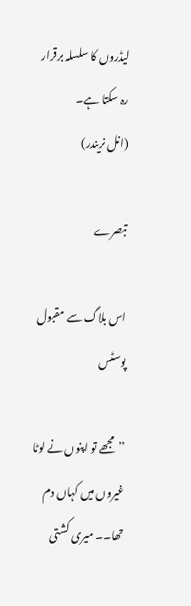لیڈروں کا سلسلہ برقرار رہ سکتا ہے۔
(انل نریندر)

تبصرے

اس بلاگ سے مقبول پوسٹس

’’مجھے تو اپنوں نے لوٹا غیروں میں کہاں دم تھا۔۔ میری کشتی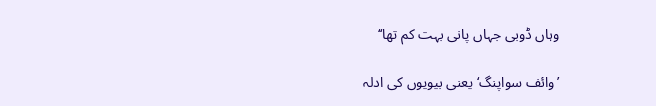وہاں ڈوبی جہاں پانی بہت کم تھا‘‘

’وائف سواپنگ‘ یعنی بیویوں کی ادلہ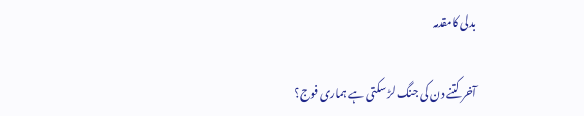بدلی کامقدمہ

آخر کتنے دن کی جنگ لڑ سکتی ہے ہماری فوج؟